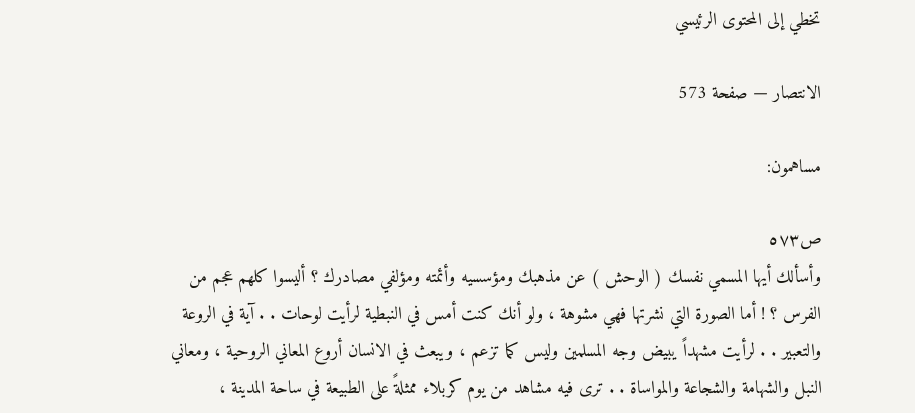تخطي إلى المحتوى الرئيسي

الانتصار — صفحة 573

مساهمون:

ص٥٧٣
وأسألك أيها المسمي نفسك ( الوحش ) عن مذهبك ومؤسسيه وأئمته ومؤلفي مصادرك ؟ أليسوا كلهم عجم من الفرس ؟ ! أما الصورة التي نشرتها فهي مشوهة ، ولو أنك كنت أمس في النبطية لرأيت لوحات . . آية في الروعة والتعبير . . لرأيت مشهداً يبيض وجه المسلمين وليس كما تزعم ، ويبعث في الانسان أروع المعاني الروحية ، ومعاني النبل والشهامة والشجاعة والمواساة . . ترى فيه مشاهد من يوم كربلاء ممثلةً على الطبيعة في ساحة المدينة ،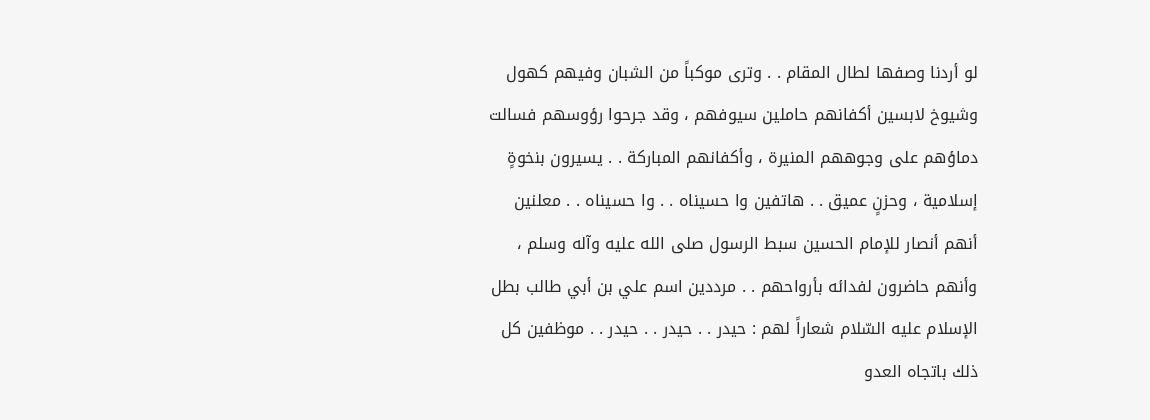لو أردنا وصفها لطال المقام . . وترى موكباً من الشبان وفيهم كهول وشيوخ لابسين أكفانهم حاملين سيوفهم ، وقد جرحوا رؤوسهم فسالت دماؤهم على وجوههم المنيرة ، وأكفانهم المباركة . . يسيرون بنخوةٍ إسلامية ، وحزنٍ عميق . . هاتفين وا حسيناه . . وا حسيناه . . معلنين أنهم أنصار للإمام الحسين سبط الرسول صلى الله عليه وآله وسلم ، وأنهم حاضرون لفدائه بأرواحهم . . مرددين اسم علي بن أبي طالب بطل الإسلام عليه السّلام شعاراً لهم : حيدر . . حيدر . . حيدر . . موظفين كل ذلك باتجاه العدو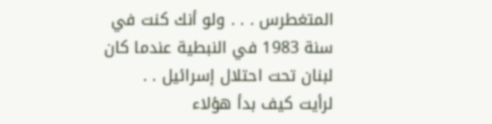المتغطرس . . . ولو أنك كنت في سنة 1983 في النبطية عندما كان لبنان تحت احتلال إسرائيل . . لرأيت كيف بدأ هؤلاء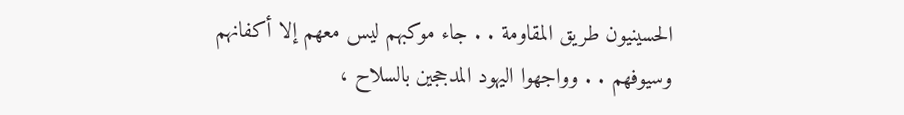الحسينيون طريق المقاومة . . جاء موكبهم ليس معهم إلا أكفانهم وسيوفهم . . وواجهوا اليهود المدججين بالسلاح ،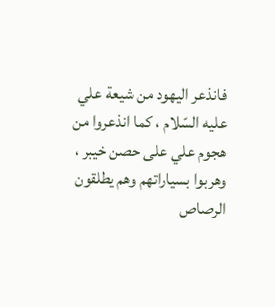فانذعر اليهود من شيعة علي عليه السّلام ، كما انذعروا من هجوم علي على حصن خيبر ، وهربوا بسياراتهم وهم يطلقون الرصاص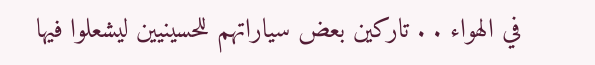في الهواء . . تاركين بعض سياراتهم للحسينيين ليشعلوا فيها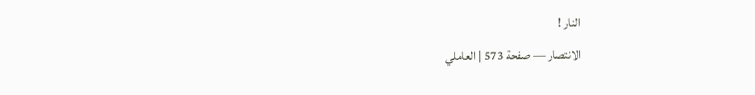النار !
الانتصار — صفحة 573 | العاملي